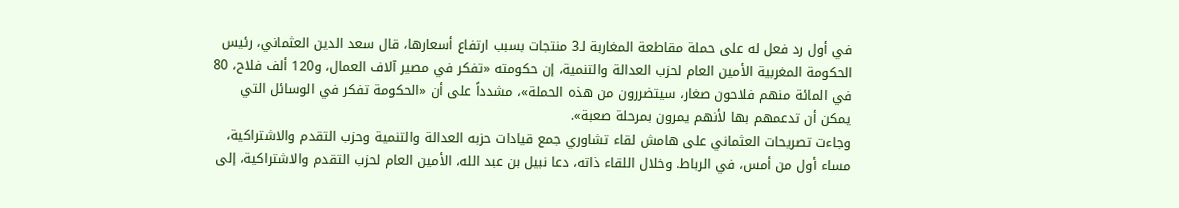في أول رد فعل له على حملة مقاطعة المغاربة لـ3 منتجات بسبب ارتفاع أسعارها، قال سعد الدين العثماني، رئيس الحكومة المغربية الأمين العام لحزب العدالة والتنمية، إن حكومته «تفكر في مصير آلاف العمال، و120 ألف فلاح، 80 في المائة منهم فلاحون صغار، سيتضررون من هذه الحملة»، مشدداً على أن «الحكومة تفكر في الوسائل التي يمكن أن تدعمهم بها لأنهم يمرون بمرحلة صعبة».
وجاءت تصريحات العثماني على هامش لقاء تشاوري جمع قيادات حزبه العدالة والتنمية وحزب التقدم والاشتراكية، مساء أول من أمس، في الرباط. وخلال اللقاء ذاته، دعا نبيل بن عبد الله، الأمين العام لحزب التقدم والاشتراكية، إلى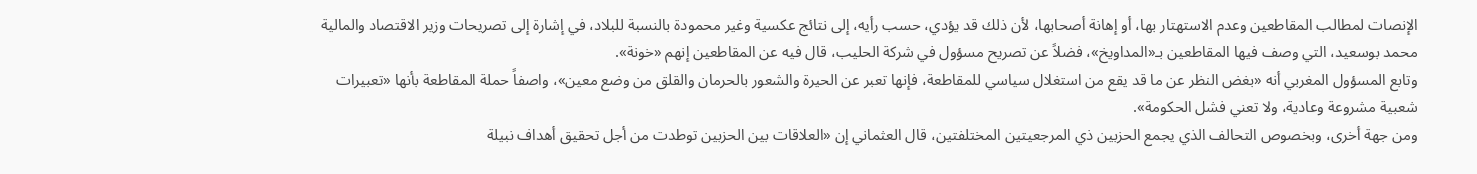الإنصات لمطالب المقاطعين وعدم الاستهتار بها، أو إهانة أصحابها، لأن ذلك قد يؤدي، حسب رأيه، إلى نتائج عكسية وغير محمودة بالنسبة للبلاد، في إشارة إلى تصريحات وزير الاقتصاد والمالية محمد بوسعيد، التي وصف فيها المقاطعين بـ«المداويخ»، فضلاً عن تصريح مسؤول في شركة الحليب، قال فيه عن المقاطعين إنهم «خونة».
وتابع المسؤول المغربي أنه «بغض النظر عن ما قد يقع من استغلال سياسي للمقاطعة، فإنها تعبر عن الحيرة والشعور بالحرمان والقلق من وضع معين»، واصفاً حملة المقاطعة بأنها «تعبيرات شعبية مشروعة وعادية، ولا تعني فشل الحكومة».
ومن جهة أخرى، وبخصوص التحالف الذي يجمع الحزبين ذي المرجعيتين المختلفتين، قال العثماني إن «العلاقات بين الحزبين توطدت من أجل تحقيق أهداف نبيلة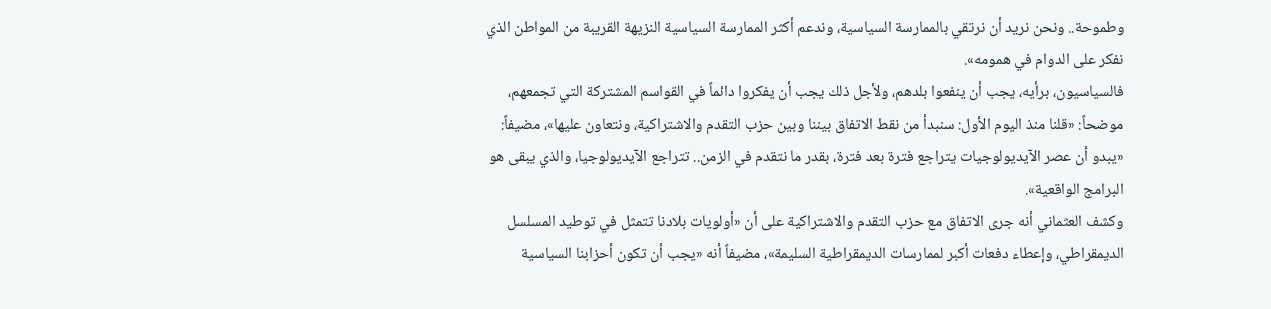وطموحة.. ونحن نريد أن نرتقي بالممارسة السياسية، وندعم أكثر الممارسة السياسية النزيهة القريبة من المواطن الذي نفكر على الدوام في همومه».
فالسياسيون، برأيه، يجب أن ينفعوا بلدهم، ولأجل ذلك يجب أن يفكروا دائماً في القواسم المشتركة التي تجمعهم، موضحاً: «قلنا منذ اليوم الأول: سنبدأ من نقط الاتفاق بيننا وبين حزب التقدم والاشتراكية، ونتعاون عليها»، مضيفاً: «يبدو أن عصر الآيديولوجيات يتراجع فترة بعد فترة، بقدر ما نتقدم في الزمن.. تتراجع الآيديولوجيا، والذي يبقى هو البرامج الواقعية».
وكشف العثماني أنه جرى الاتفاق مع حزب التقدم والاشتراكية على أن «أولويات بلادنا تتمثل في توطيد المسلسل الديمقراطي، وإعطاء دفعات أكبر لممارسات الديمقراطية السليمة»، مضيفاً أنه «يجب أن تكون أحزابنا السياسية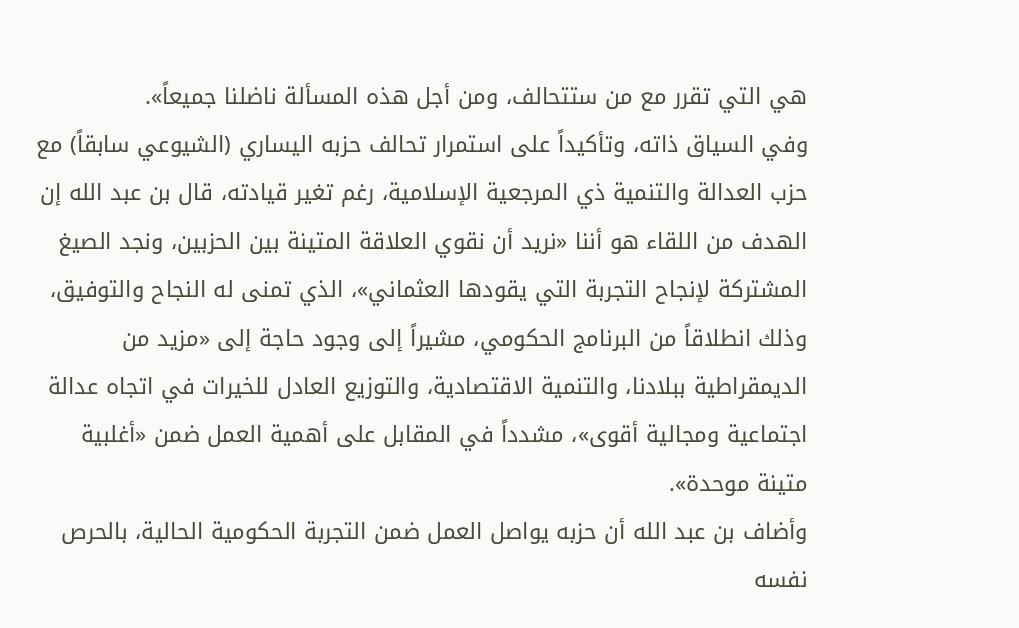هي التي تقرر مع من ستتحالف، ومن أجل هذه المسألة ناضلنا جميعاً».
وفي السياق ذاته، وتأكيداً على استمرار تحالف حزبه اليساري (الشيوعي سابقاً) مع حزب العدالة والتنمية ذي المرجعية الإسلامية، رغم تغير قيادته، قال بن عبد الله إن الهدف من اللقاء هو أننا «نريد أن نقوي العلاقة المتينة بين الحزبين، ونجد الصيغ المشتركة لإنجاح التجربة التي يقودها العثماني»، الذي تمنى له النجاح والتوفيق، وذلك انطلاقاً من البرنامج الحكومي، مشيراً إلى وجود حاجة إلى «مزيد من الديمقراطية ببلادنا، والتنمية الاقتصادية، والتوزيع العادل للخيرات في اتجاه عدالة اجتماعية ومجالية أقوى»، مشدداً في المقابل على أهمية العمل ضمن «أغلبية متينة موحدة».
وأضاف بن عبد الله أن حزبه يواصل العمل ضمن التجربة الحكومية الحالية، بالحرص نفسه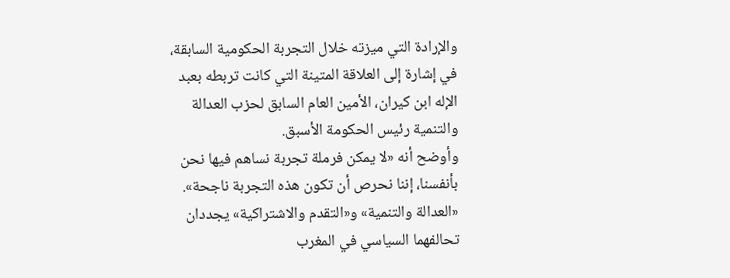والإرادة التي ميزته خلال التجربة الحكومية السابقة، في إشارة إلى العلاقة المتينة التي كانت تربطه بعبد الإله ابن كيران، الأمين العام السابق لحزب العدالة والتنمية رئيس الحكومة الأسبق.
وأوضح أنه «لا يمكن فرملة تجربة نساهم فيها نحن بأنفسنا، إننا نحرص أن تكون هذه التجربة ناجحة».
«العدالة والتنمية» و«التقدم والاشتراكية» يجددان تحالفهما السياسي في المغرب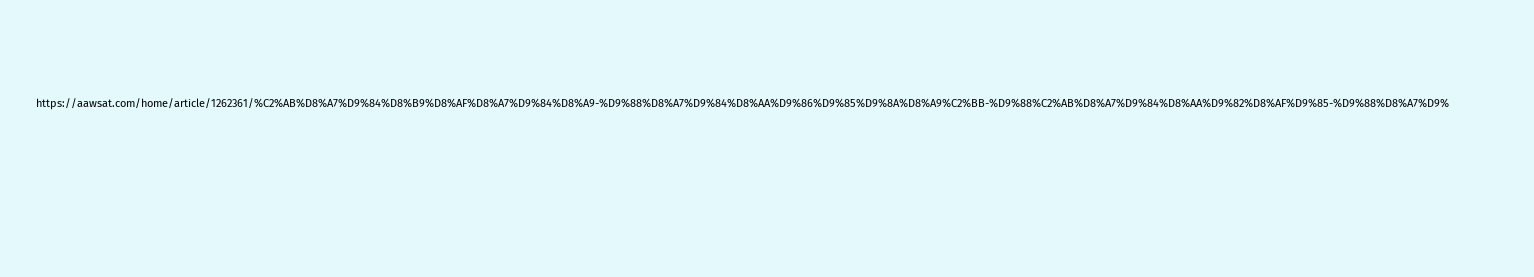https://aawsat.com/home/article/1262361/%C2%AB%D8%A7%D9%84%D8%B9%D8%AF%D8%A7%D9%84%D8%A9-%D9%88%D8%A7%D9%84%D8%AA%D9%86%D9%85%D9%8A%D8%A9%C2%BB-%D9%88%C2%AB%D8%A7%D9%84%D8%AA%D9%82%D8%AF%D9%85-%D9%88%D8%A7%D9%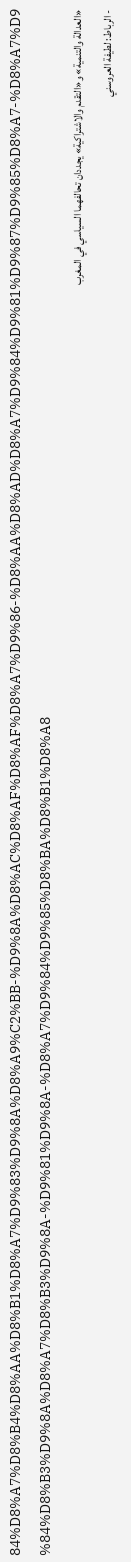84%D8%A7%D8%B4%D8%AA%D8%B1%D8%A7%D9%83%D9%8A%D8%A9%C2%BB-%D9%8A%D8%AC%D8%AF%D8%AF%D8%A7%D9%86-%D8%AA%D8%AD%D8%A7%D9%84%D9%81%D9%87%D9%85%D8%A7-%D8%A7%D9%84%D8%B3%D9%8A%D8%A7%D8%B3%D9%8A-%D9%81%D9%8A-%D8%A7%D9%84%D9%85%D8%BA%D8%B1%D8%A8
«العدالة والتنمية» و«التقدم والاشتراكية» يجددان تحالفهما السياسي في المغرب
- الرباط: لطيفة العروسني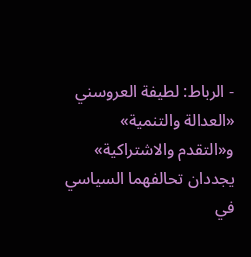- الرباط: لطيفة العروسني
«العدالة والتنمية» و«التقدم والاشتراكية» يجددان تحالفهما السياسي في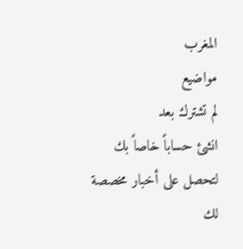المغرب
مواضيع
لم تشترك بعد
انشئ حساباً خاصاً بك لتحصل على أخبار مخصصة لك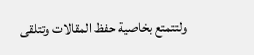ولتتمتع بخاصية حفظ المقالات وتتلقى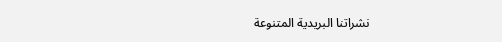نشراتنا البريدية المتنوعة